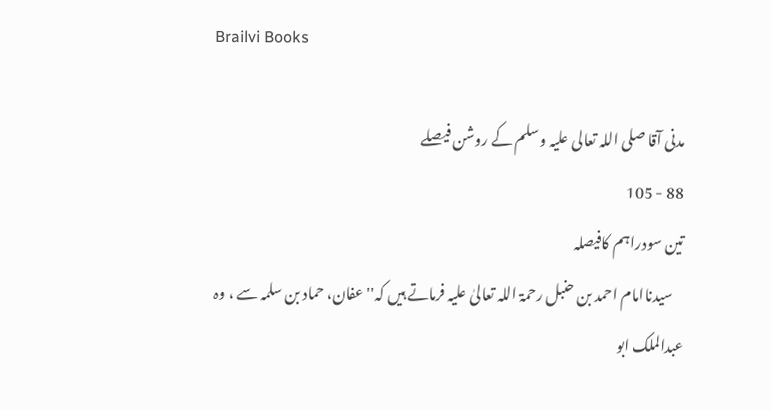Brailvi Books

مدنی آقا صلی اللہ تعالی علیہ وسلم کے روشن فیصلے
88 - 105
تین سودراہم کافیصلہ
    سیدناامام احمد بن حنبل رحمۃ اللہ تعالیٰ علیہ فرماتے ہیں کہ''عفان، حماد بن سلمہ سے ، وہ عبدالملک ابو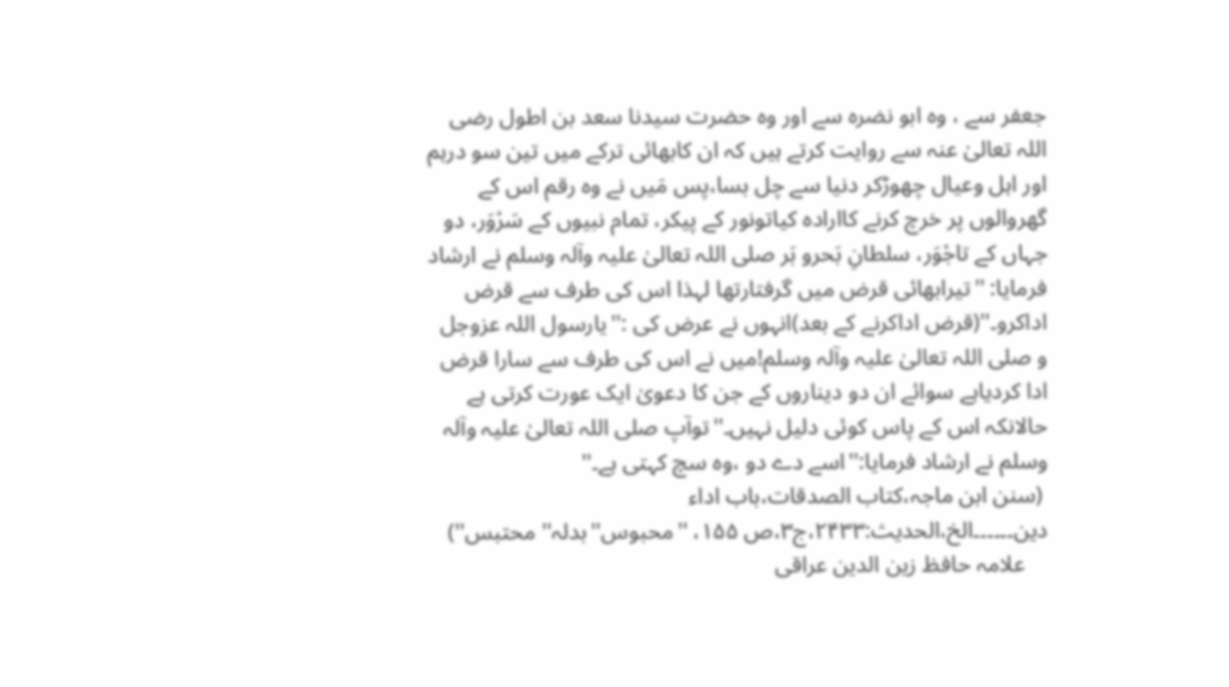جعفر سے ، وہ ابو نضرہ سے اور وہ حضرت سیدنا سعد بن اطول رضی اللہ تعالیٰ عنہ سے روایت کرتے ہیں کہ ان کابھائی ترکے ميں تین سو درہم اور اہل وعیال چھوڑکر دنيا سے چل بسا،پس مَیں نے وہ رقم اس کے گھروالوں پر خرچ کرنے کاارادہ کیاتونور کے پیکر، تمام نبیوں کے سَرْوَر، دو جہاں کے تاجْوَر، سلطانِ بَحرو بَر صلی اللہ تعالیٰ علیہ وآلہ وسلم نے ارشاد فرمایا: ''تیرابھائی قرض میں گرفتارتھا لہذا اس کی طرف سے قرض اداکرو۔''(قرض اداکرنے کے بعد)انہوں نے عرض کی :''یارسول اللہ عزوجل و صلی اللہ تعالیٰ علیہ وآلہ وسلم!میں نے اس کی طرف سے سارا قرض ادا کردیاہے سوائے ان دو دیناروں کے جن کا دعویٰ ایک عورت کرتی ہے حالانکہ اس کے پاس کوئی دلیل نہیں۔''توآپ صلی اللہ تعالیٰ علیہ وآلہ وسلم نے ارشاد فرمایا:''اسے دے دو ،وہ سچ کہتی ہے۔''
 (سنن ابن ماجہ،کتاب الصدقات،باب اداء دین۔۔۔۔۔۔الخ،الحدیث:۲۴۳۳،ج۳،ص ۱۵۵، ''محبوس''بدلہ'' محتبس'')
    علامہ حافظ زین الدین عراقی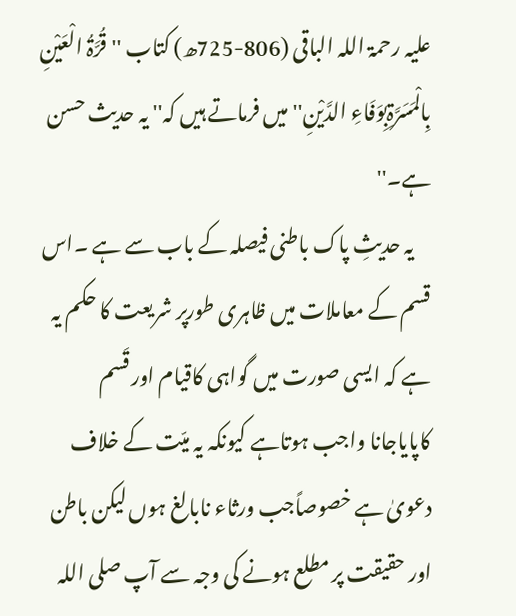علیہ رحمۃ اللہ الباقی (806-725ھ) کتاب ''قُرَّۃُ الْعَیْنِ بِالْمَسَرَّۃِبِوَفَاءِ الدَّیْنِ'' میں فرماتے ہیں کہ'' یہ حدیث حسن ہے۔''
    یہ حدیثِ پاک باطنی فیصلہ کے باب سے ہے ۔اس قسم کے معاملات میں ظاہری طورپر شریعت کا حکم یہ ہے کہ ایسی صورت میں گواہی کاقیام اور قَسم کاپایاجانا واجب ہوتاہے کیونکہ یہ میّت کے خلاف دعویٰ ہے خصوصاًجب ورثاء نابالغ ہوں لیکن باطن اور حقیقت پر مطلع ہونے کی وجہ سے آپ صلی اللہ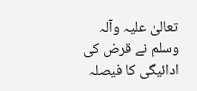تعالیٰ علیہ وآلہ وسلم نے قرض کی ادائیگی کا فیصلہ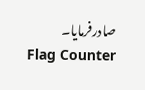صادرفرمایا۔
Flag Counter